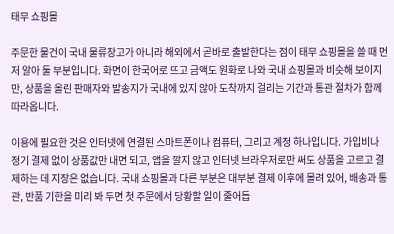태무 쇼핑몰

주문한 물건이 국내 물류창고가 아니라 해외에서 곧바로 출발한다는 점이 태무 쇼핑몰을 쓸 때 먼저 알아 둘 부분입니다. 화면이 한국어로 뜨고 금액도 원화로 나와 국내 쇼핑몰과 비슷해 보이지만, 상품을 올린 판매자와 발송지가 국내에 있지 않아 도착까지 걸리는 기간과 통관 절차가 함께 따라옵니다.

이용에 필요한 것은 인터넷에 연결된 스마트폰이나 컴퓨터, 그리고 계정 하나입니다. 가입비나 정기 결제 없이 상품값만 내면 되고, 앱을 깔지 않고 인터넷 브라우저로만 써도 상품을 고르고 결제하는 데 지장은 없습니다. 국내 쇼핑몰과 다른 부분은 대부분 결제 이후에 몰려 있어, 배송과 통관, 반품 기한을 미리 봐 두면 첫 주문에서 당황할 일이 줄어듭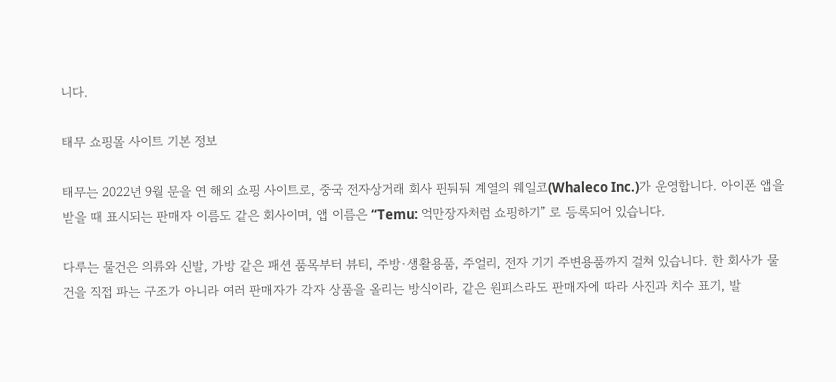니다.

태무 쇼핑몰 사이트 기본 정보

태무는 2022년 9월 문을 연 해외 쇼핑 사이트로, 중국 전자상거래 회사 핀둬둬 계열의 웨일코(Whaleco Inc.)가 운영합니다. 아이폰 앱을 받을 때 표시되는 판매자 이름도 같은 회사이며, 앱 이름은 “Temu: 억만장자처럼 쇼핑하기” 로 등록되어 있습니다.

다루는 물건은 의류와 신발, 가방 같은 패션 품목부터 뷰티, 주방·생활용품, 주얼리, 전자 기기 주변용품까지 걸쳐 있습니다. 한 회사가 물건을 직접 파는 구조가 아니라 여러 판매자가 각자 상품을 올리는 방식이라, 같은 원피스라도 판매자에 따라 사진과 치수 표기, 발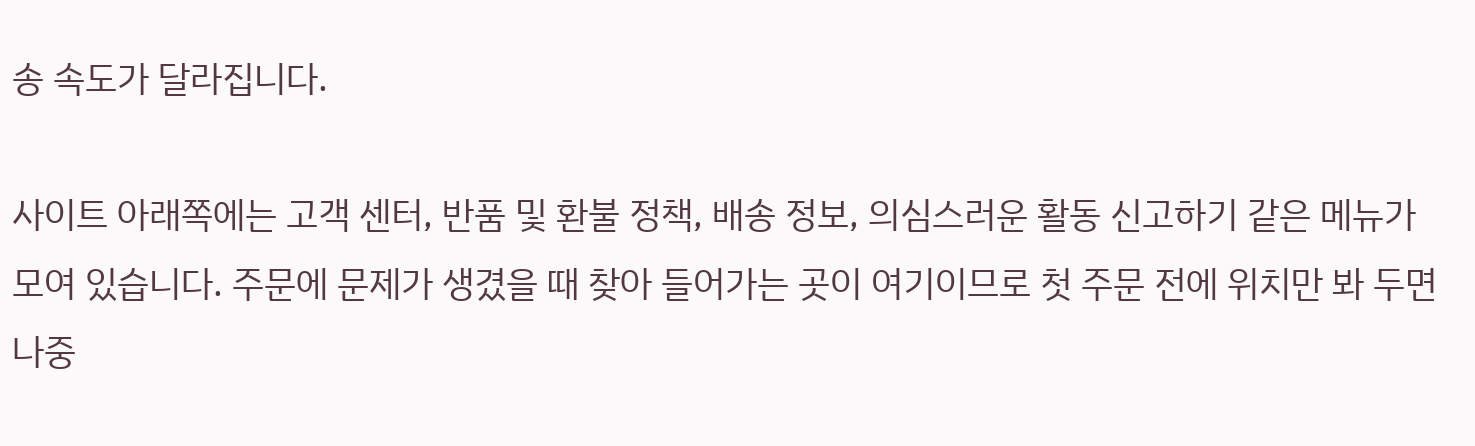송 속도가 달라집니다.

사이트 아래쪽에는 고객 센터, 반품 및 환불 정책, 배송 정보, 의심스러운 활동 신고하기 같은 메뉴가 모여 있습니다. 주문에 문제가 생겼을 때 찾아 들어가는 곳이 여기이므로 첫 주문 전에 위치만 봐 두면 나중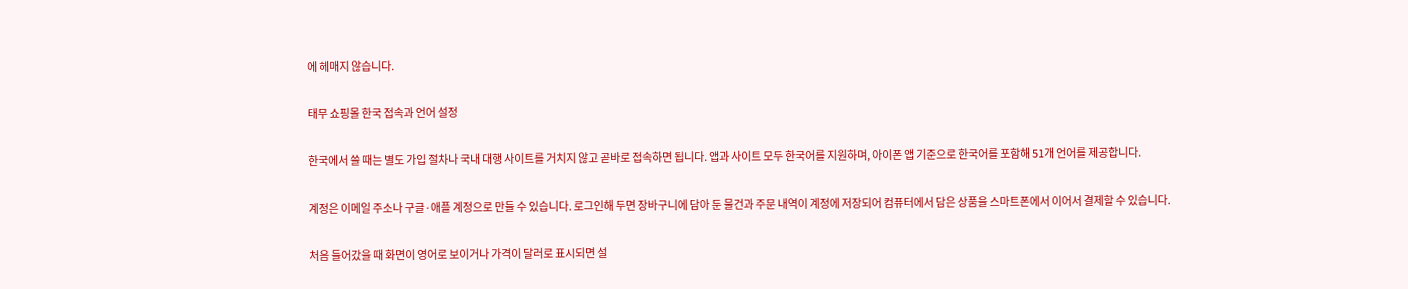에 헤매지 않습니다.

태무 쇼핑몰 한국 접속과 언어 설정

한국에서 쓸 때는 별도 가입 절차나 국내 대행 사이트를 거치지 않고 곧바로 접속하면 됩니다. 앱과 사이트 모두 한국어를 지원하며, 아이폰 앱 기준으로 한국어를 포함해 51개 언어를 제공합니다.

계정은 이메일 주소나 구글·애플 계정으로 만들 수 있습니다. 로그인해 두면 장바구니에 담아 둔 물건과 주문 내역이 계정에 저장되어 컴퓨터에서 담은 상품을 스마트폰에서 이어서 결제할 수 있습니다.

처음 들어갔을 때 화면이 영어로 보이거나 가격이 달러로 표시되면 설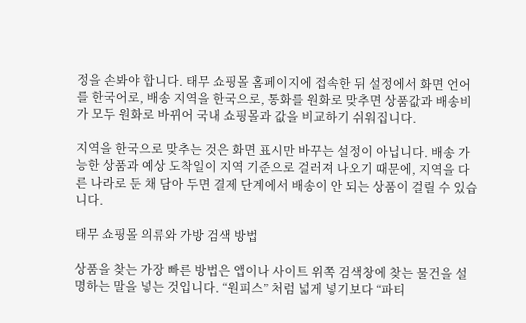정을 손봐야 합니다. 태무 쇼핑몰 홈페이지에 접속한 뒤 설정에서 화면 언어를 한국어로, 배송 지역을 한국으로, 통화를 원화로 맞추면 상품값과 배송비가 모두 원화로 바뀌어 국내 쇼핑몰과 값을 비교하기 쉬워집니다.

지역을 한국으로 맞추는 것은 화면 표시만 바꾸는 설정이 아닙니다. 배송 가능한 상품과 예상 도착일이 지역 기준으로 걸러져 나오기 때문에, 지역을 다른 나라로 둔 채 담아 두면 결제 단계에서 배송이 안 되는 상품이 걸릴 수 있습니다.

태무 쇼핑몰 의류와 가방 검색 방법

상품을 찾는 가장 빠른 방법은 앱이나 사이트 위쪽 검색창에 찾는 물건을 설명하는 말을 넣는 것입니다. “원피스” 처럼 넓게 넣기보다 “파티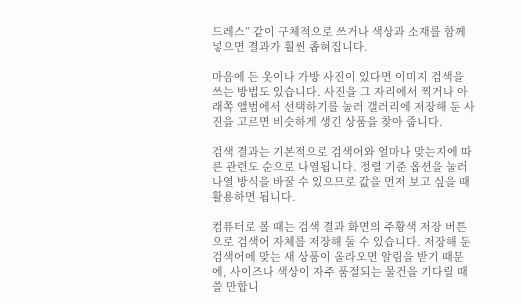드레스” 같이 구체적으로 쓰거나 색상과 소재를 함께 넣으면 결과가 훨씬 좁혀집니다.

마음에 든 옷이나 가방 사진이 있다면 이미지 검색을 쓰는 방법도 있습니다. 사진을 그 자리에서 찍거나 아래쪽 앨범에서 선택하기를 눌러 갤러리에 저장해 둔 사진을 고르면 비슷하게 생긴 상품을 찾아 줍니다.

검색 결과는 기본적으로 검색어와 얼마나 맞는지에 따른 관련도 순으로 나열됩니다. 정렬 기준 옵션을 눌러 나열 방식을 바꿀 수 있으므로 값을 먼저 보고 싶을 때 활용하면 됩니다.

컴퓨터로 볼 때는 검색 결과 화면의 주황색 저장 버튼으로 검색어 자체를 저장해 둘 수 있습니다. 저장해 둔 검색어에 맞는 새 상품이 올라오면 알림을 받기 때문에, 사이즈나 색상이 자주 품절되는 물건을 기다릴 때 쓸 만합니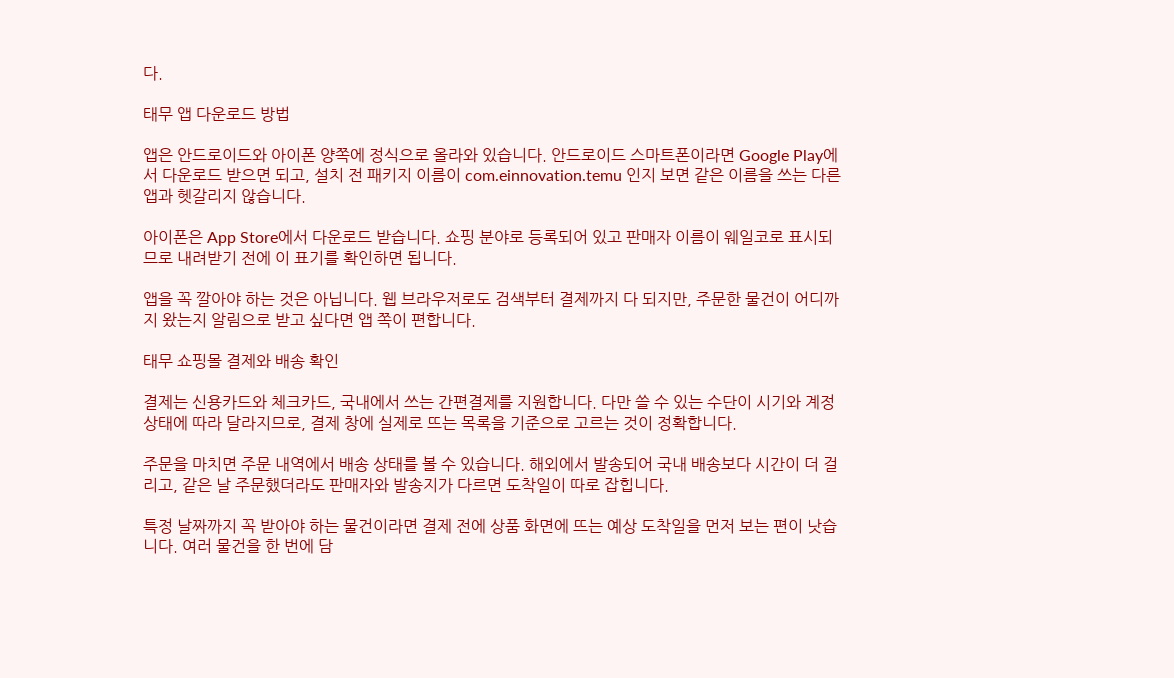다.

태무 앱 다운로드 방법

앱은 안드로이드와 아이폰 양쪽에 정식으로 올라와 있습니다. 안드로이드 스마트폰이라면 Google Play에서 다운로드 받으면 되고, 설치 전 패키지 이름이 com.einnovation.temu 인지 보면 같은 이름을 쓰는 다른 앱과 헷갈리지 않습니다.

아이폰은 App Store에서 다운로드 받습니다. 쇼핑 분야로 등록되어 있고 판매자 이름이 웨일코로 표시되므로 내려받기 전에 이 표기를 확인하면 됩니다.

앱을 꼭 깔아야 하는 것은 아닙니다. 웹 브라우저로도 검색부터 결제까지 다 되지만, 주문한 물건이 어디까지 왔는지 알림으로 받고 싶다면 앱 쪽이 편합니다.

태무 쇼핑몰 결제와 배송 확인

결제는 신용카드와 체크카드, 국내에서 쓰는 간편결제를 지원합니다. 다만 쓸 수 있는 수단이 시기와 계정 상태에 따라 달라지므로, 결제 창에 실제로 뜨는 목록을 기준으로 고르는 것이 정확합니다.

주문을 마치면 주문 내역에서 배송 상태를 볼 수 있습니다. 해외에서 발송되어 국내 배송보다 시간이 더 걸리고, 같은 날 주문했더라도 판매자와 발송지가 다르면 도착일이 따로 잡힙니다.

특정 날짜까지 꼭 받아야 하는 물건이라면 결제 전에 상품 화면에 뜨는 예상 도착일을 먼저 보는 편이 낫습니다. 여러 물건을 한 번에 담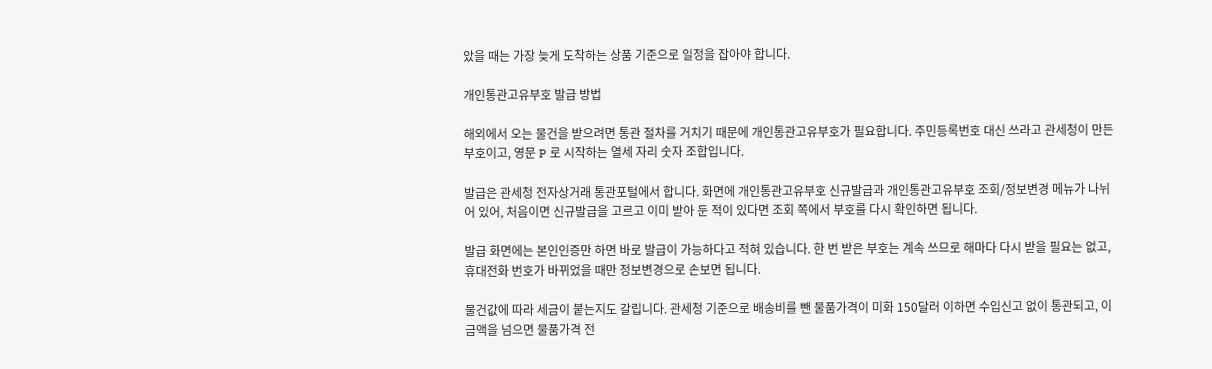았을 때는 가장 늦게 도착하는 상품 기준으로 일정을 잡아야 합니다.

개인통관고유부호 발급 방법

해외에서 오는 물건을 받으려면 통관 절차를 거치기 때문에 개인통관고유부호가 필요합니다. 주민등록번호 대신 쓰라고 관세청이 만든 부호이고, 영문 P 로 시작하는 열세 자리 숫자 조합입니다.

발급은 관세청 전자상거래 통관포털에서 합니다. 화면에 개인통관고유부호 신규발급과 개인통관고유부호 조회/정보변경 메뉴가 나뉘어 있어, 처음이면 신규발급을 고르고 이미 받아 둔 적이 있다면 조회 쪽에서 부호를 다시 확인하면 됩니다.

발급 화면에는 본인인증만 하면 바로 발급이 가능하다고 적혀 있습니다. 한 번 받은 부호는 계속 쓰므로 해마다 다시 받을 필요는 없고, 휴대전화 번호가 바뀌었을 때만 정보변경으로 손보면 됩니다.

물건값에 따라 세금이 붙는지도 갈립니다. 관세청 기준으로 배송비를 뺀 물품가격이 미화 150달러 이하면 수입신고 없이 통관되고, 이 금액을 넘으면 물품가격 전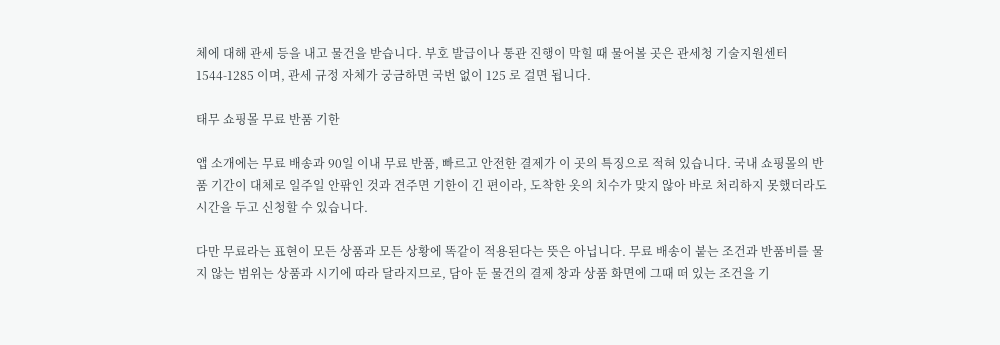체에 대해 관세 등을 내고 물건을 받습니다. 부호 발급이나 통관 진행이 막힐 때 물어볼 곳은 관세청 기술지원센터 1544-1285 이며, 관세 규정 자체가 궁금하면 국번 없이 125 로 걸면 됩니다.

태무 쇼핑몰 무료 반품 기한

앱 소개에는 무료 배송과 90일 이내 무료 반품, 빠르고 안전한 결제가 이 곳의 특징으로 적혀 있습니다. 국내 쇼핑몰의 반품 기간이 대체로 일주일 안팎인 것과 견주면 기한이 긴 편이라, 도착한 옷의 치수가 맞지 않아 바로 처리하지 못했더라도 시간을 두고 신청할 수 있습니다.

다만 무료라는 표현이 모든 상품과 모든 상황에 똑같이 적용된다는 뜻은 아닙니다. 무료 배송이 붙는 조건과 반품비를 물지 않는 범위는 상품과 시기에 따라 달라지므로, 담아 둔 물건의 결제 창과 상품 화면에 그때 떠 있는 조건을 기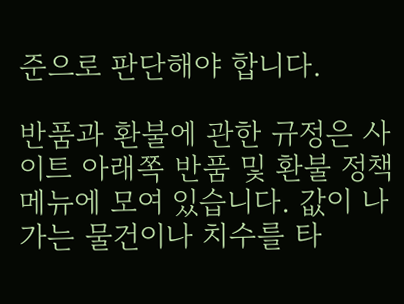준으로 판단해야 합니다.

반품과 환불에 관한 규정은 사이트 아래쪽 반품 및 환불 정책 메뉴에 모여 있습니다. 값이 나가는 물건이나 치수를 타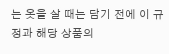는 옷을 살 때는 담기 전에 이 규정과 해당 상품의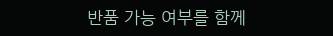반품 가능 여부를 함께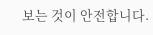보는 것이 안전합니다.